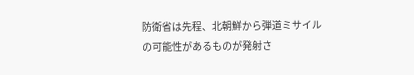防衛省は先程、北朝鮮から弾道ミサイルの可能性があるものが発射さ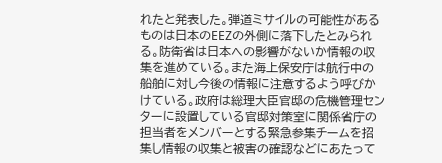れたと発表した。弾道ミサイルの可能性があるものは日本のEEZの外側に落下したとみられる。防衛省は日本への影響がないか情報の収集を進めている。また海上保安庁は航行中の船舶に対し今後の情報に注意するよう呼びかけている。政府は総理大臣官邸の危機管理センターに設置している官邸対策室に関係省庁の担当者をメンバーとする緊急参集チームを招集し情報の収集と被害の確認などにあたって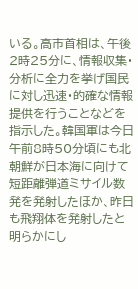いる。高市首相は、午後2時25分に、情報収集・分析に全力を挙げ国民に対し迅速・的確な情報提供を行うことなどを指示した。韓国軍は今日午前8時50分頃にも北朝鮮が日本海に向けて短距離弾道ミサイル数発を発射したほか、昨日も飛翔体を発射したと明らかにし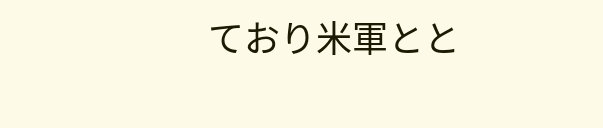ており米軍とと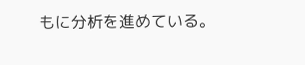もに分析を進めている。